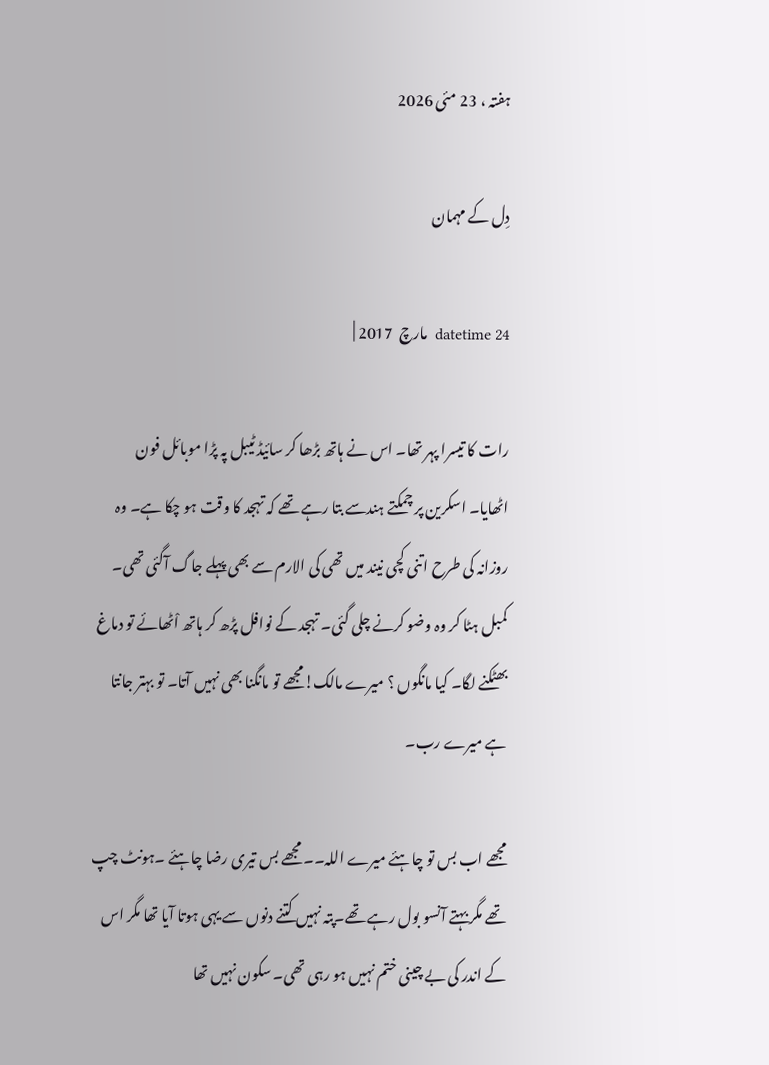ہفتہ ، 23 مئی 2026

دِل کے مہمان

datetime 24  مارچ  2017 |

رات کا تیسرا پہر تھا۔ اس نے ہاتھ بڑھا کر سائیڈ ٹیبل پہ پڑا موبائل فون اٹھایا۔ اسکرین پر چمکتے ہندسے بتا رہے تھے کہ تہجد کا وقت ہو چکا ہے۔ وہ روزانہ کی طرح اتنی کچی نیند میں تھی کی الارم سے بھی پہلے جاگ آگئی تھی۔ کمبل ہٹا کر وہ وضو کرنے چلی گئی۔ تہجد کے نوافل پڑھ کر ہاتھ اْٹھائے تو دماغ بھٹکنے لگا۔ کیا مانگوں ؟ میرے مالک!مجھے تو مانگنا بھی نہیں آتا۔ تو بہتر جانتا ہے میرے رب۔

مجھے اب بس تو چاہئے میرے اللہ۔۔ مجھے بس تیری رضا چاہئے ۔ہونٹ چپ تھے مگر بہتے آنسو بول رہے تھے۔پتہ نہیں کتنے دنوں سے یہی ہوتا آیا تھا مگر اس کے اندر کی بے چینی ختم نہیں ہو رہی تھی۔ سکون نہیں تھا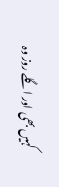کہیں بھی اور اگلے روز وہ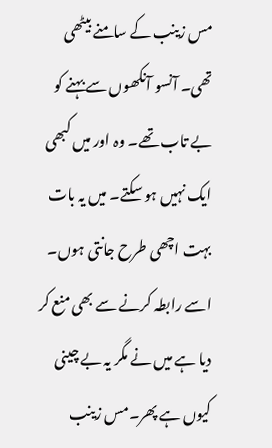مس زینب کے سامنے بیٹھی تھی۔ آنسو آنکھوں سے بہنے کو بے تاب تھے۔ وہ اور میں کبھی ایک نہیں ہو سکتے۔ میں یہ بات بہت اچھی طرح جانتی ہوں۔ اسے رابطہ کرنے سے بھی منع کر دیا ہے میں نے مگر یہ بے چینی کیوں ہے پھر۔مس زینب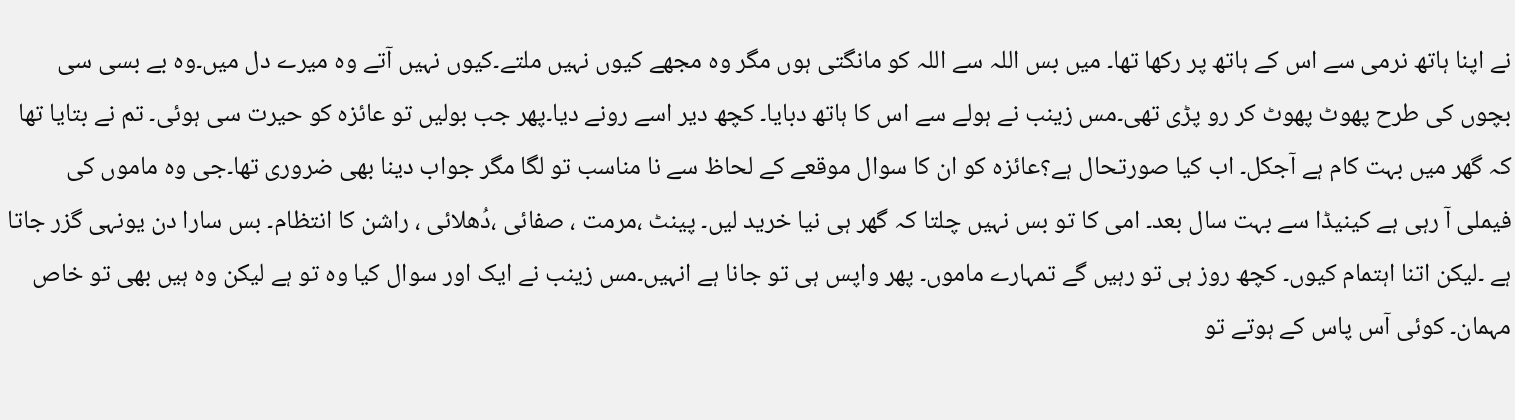نے اپنا ہاتھ نرمی سے اس کے ہاتھ پر رکھا تھا۔ میں بس اللہ سے اللہ کو مانگتی ہوں مگر وہ مجھے کیوں نہیں ملتے۔کیوں نہیں آتے وہ میرے دل میں۔وہ بے بسی سی بچوں کی طرح پھوٹ پھوٹ کر رو پڑی تھی۔مس زینب نے ہولے سے اس کا ہاتھ دبایا۔ کچھ دیر اسے رونے دیا۔پھر جب بولیں تو عائزہ کو حیرت سی ہوئی۔ تم نے بتایا تھا کہ گھر میں بہت کام ہے آجکل۔ اب کیا صورتحال ہے؟عائزہ کو ان کا سوال موقعے کے لحاظ سے نا مناسب تو لگا مگر جواب دینا بھی ضروری تھا۔جی وہ ماموں کی فیملی آ رہی ہے کینیڈا سے بہت سال بعد۔ امی کا تو بس نہیں چلتا کہ گھر ہی نیا خرید لیں۔ پینٹ ،مرمت ، صفائی ،دُھلائی ، راشن کا انتظام۔ بس سارا دن یونہی گزر جاتا ہے ۔لیکن اتنا اہتمام کیوں۔ کچھ روز ہی تو رہیں گے تمہارے ماموں۔ پھر واپس ہی تو جانا ہے انہیں۔مس زینب نے ایک اور سوال کیا وہ تو ہے لیکن وہ ہیں بھی تو خاص مہمان۔ کوئی آس پاس کے ہوتے تو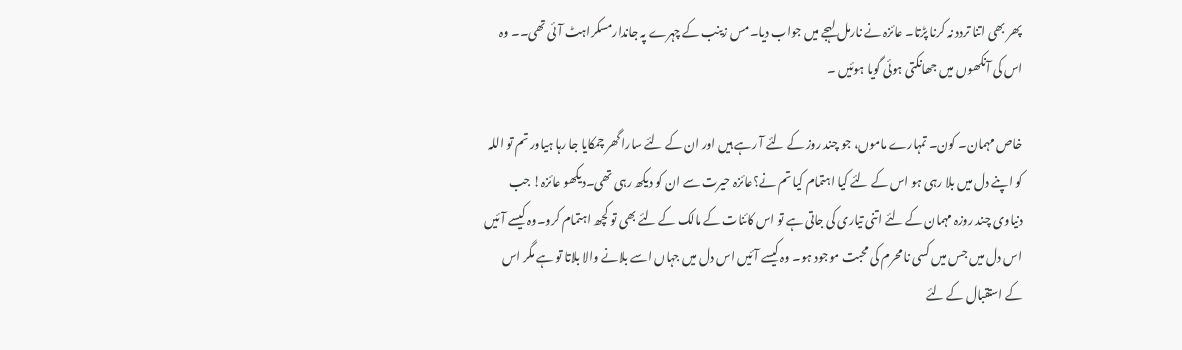پھر بھی اتنا تردد نہ کرنا پڑتا۔ عائزہ نے نارمل لہجے میں جواب دیا۔مس زینب کے چہرے پہ جاندارمسکراہٹ آئی تھی۔۔ وہ اس کی آنکھوں میں جھانکتی ہوئی گویا ہوئیں ۔

خاص مہمان۔ کون۔ تمہارے ماموں، جو چند روز کے لئے آ رہے ہیں اور ان کے لئے سارا گھر چمکایا جا رہا ہیاور تم تو اللہ کو اپنے دل میں بلا رہی ہو اس کے لئے کیا اہتمام کیا تم نے؟عائزہ حیرت سے ان کو دیکھ رہی تھی۔دیکھو عائزہ! جب دنیاوی چند روزہ مہمان کے لئے اتنی تیاری کی جاتی ہے تو اس کائنات کے مالک کے لئے بھی تو کچھ اہتمام کرو۔وہ کیسے آئیں اس دل میں جس میں کسی نا محرم کی محبت موجود ہو۔ وہ کیسے آئیں اس دل میں جہاں اسے بلانے والا بلاتا تو ہے مگر اس کے استقبال کے لئے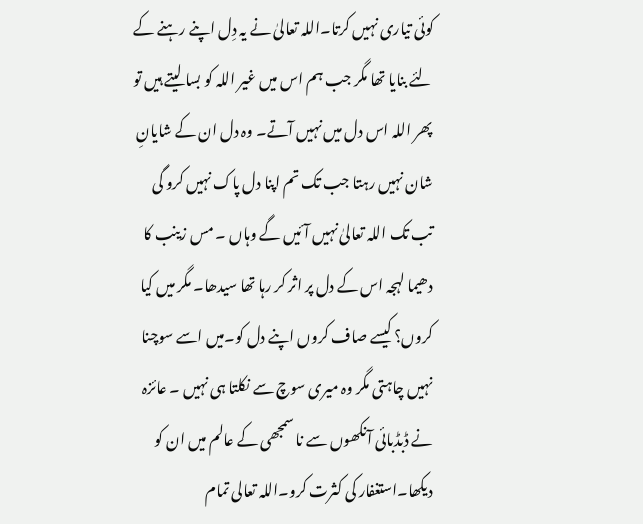کوئی تیاری نہیں کرتا۔اللہ تعالیٰ نے یہ دِل اپنے رہنے کے لئے بنایا تھا مگر جب ہم اس میں غیر اللہ کو بسا لیتے ہیں تو پھر اللہ اس دل میں نہیں آتے۔ وہ دل ان کے شایانِ شان نہیں رہتا جب تک تم اپنا دل پاک نہیں کرو گی تب تک اللہ تعالیٰ نہیں آئیں گے وہاں ۔ مس زینب کا دھیما لہجہ اس کے دل پر اثر کر رہا تھا سیدھا۔ مگر میں کیا کروں؟ کیسے صاف کروں اپنے دل کو۔میں اسے سوچنا نہیں چاہتی مگر وہ میری سوچ سے نکلتا ہی نہیں ۔ عائزہ نے ڈبڈبائی آنکھوں سے نا سمجھی کے عالم میں ان کو دیکھا۔استغفار کی کثرت کرو۔اللہ تعالی تمام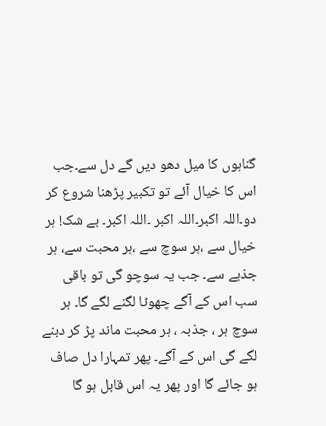گناہوں کا میل دھو دیں گے دل سے۔جب اس کا خیال آئے تو تکبیر پڑھنا شروع کر دو۔اللہ اکبر۔اللہ اکبر ۔اللہ اکبر۔ بے شک! ہر خیال سے ،ہر سوچ سے ،ہر محبت سے، ہر جذبے سے۔ جب یہ سوچو گی تو باقی سب اس کے آگے چھوٹا لگنے لگے گا۔ ہر سوچ ہر ، جذبہ ، ہر محبت ماند پڑ کر دبنے لگے گی اس کے آگے۔ پھر تمہارا دل صاف ہو جائے گا اور پھر یہ اس قابل ہو گا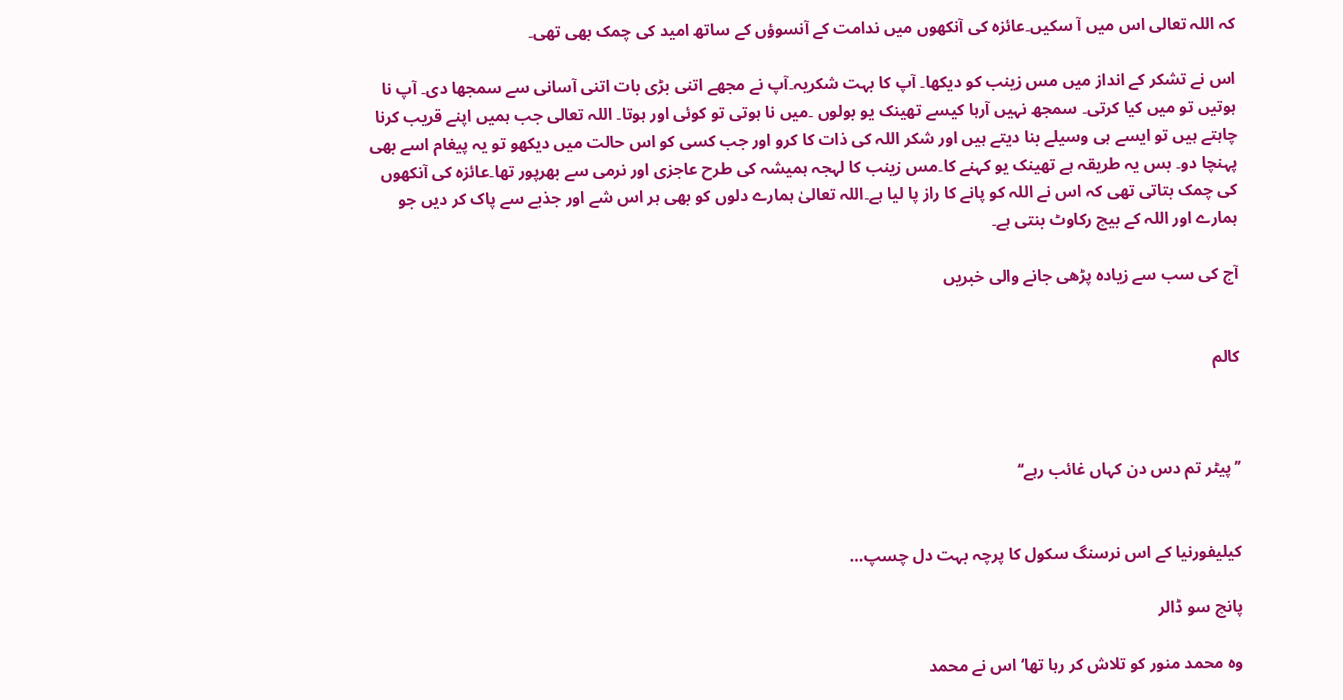کہ اللہ تعالی اس میں آ سکیں۔عائزہ کی آنکھوں میں ندامت کے آنسوؤں کے ساتھ امید کی چمک بھی تھی۔

اس نے تشکر کے انداز میں مس زینب کو دیکھا۔ آپ کا بہت شکریہ۔آپ نے مجھے اتنی بڑی بات اتنی آسانی سے سمجھا دی۔ آپ نا ہوتیں تو میں کیا کرتی۔ سمجھ نہیں آرہا کیسے تھینک یو بولوں ۔میں نا ہوتی تو کوئی اور ہوتا۔ اللہ تعالی جب ہمیں اپنے قریب کرنا چاہتے ہیں تو ایسے ہی وسیلے بنا دیتے ہیں اور شکر اللہ کی ذات کا کرو اور جب کسی کو اس حالت میں دیکھو تو یہ پیغام اسے بھی پہنچا دو۔ بس یہ طریقہ ہے تھینک یو کہنے کا۔مس زینب کا لہجہ ہمیشہ کی طرح عاجزی اور نرمی سے بھرپور تھا۔عائزہ کی آنکھوں کی چمک بتاتی تھی کہ اس نے اللہ کو پانے کا راز پا لیا ہے۔اللہ تعالیٰ ہمارے دلوں کو بھی ہر اس شے اور جذبے سے پاک کر دیں جو ہمارے اور اللہ کے بیچ رکاوٹ بنتی ہے۔

آج کی سب سے زیادہ پڑھی جانے والی خبریں


کالم



’’پیٹر تم دس دن کہاں غائب رہے‘‘


کیلیفورنیا کے اس نرسنگ سکول کا پرچہ بہت دل چسپ…

پانچ سو ڈالر

وہ محمد منور کو تلاش کر رہا تھا‘ اس نے محمد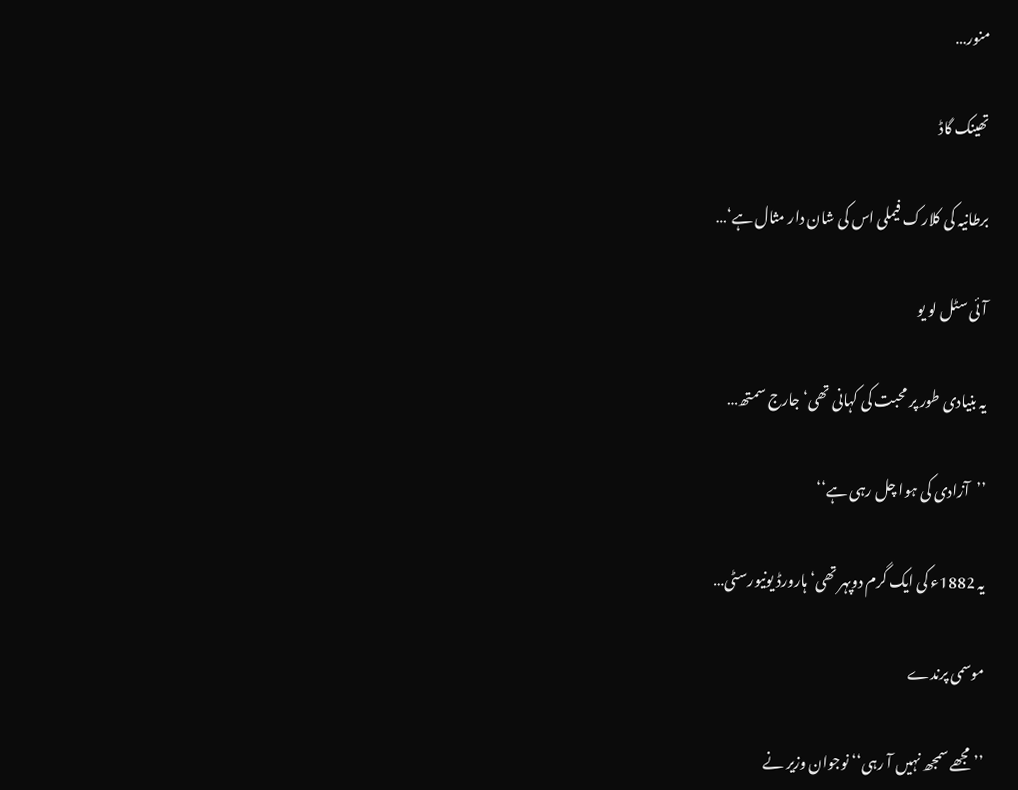منور…

تھینک گاڈ

برطانیہ کی کلارک فیملی اس کی شان دار مثال ہے‘…

آئی سٹل لو یو

یہ بنیادی طور پر محبت کی کہانی تھی‘ جارج سمتھ…

’’آزادی کی ہوا چل رہی ہے‘‘

یہ 1882ء کی ایک گرم دوپہر تھی‘ ہارورڈ یونیورسٹی…

موسمی پرندے

’’ مجھے سمجھ نہیں آ رہی‘‘ نوجوان وزیر نے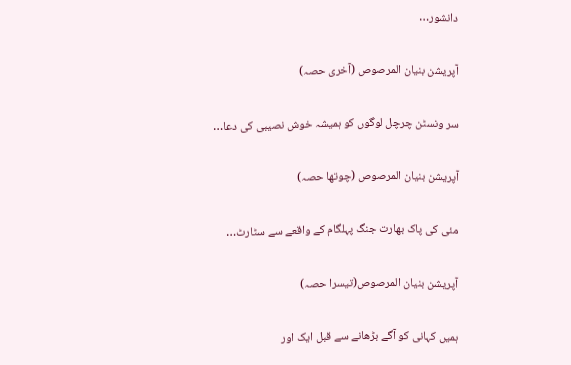دانشور…

آپریشن بنیان المرصوص (آخری حصہ)

سر ونسٹن چرچل لوگوں کو ہمیشہ خوش نصیبی کی دعا…

آپریشن بنیان المرصوص (چوتھا حصہ)

مئی کی پاک بھارت جنگ پہلگام کے واقعے سے سٹارٹ…

آپریشن بنیان المرصوص(تیسرا حصہ)

ہمیں کہانی کو آگے بڑھانے سے قبل ایک اور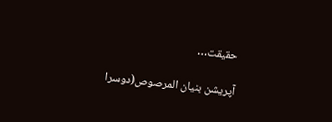حقیقت…

آپریشن بنیان المرصوص(دوسرا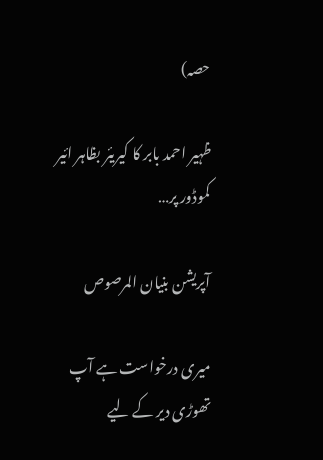حصہ)

ظہیر احمد بابر کا کیریئر بظاہر ائیر کموڈور پر…

آپریشن بنیان المرصوص

میری درخواست ہے آپ تھوڑی دیر کے لیے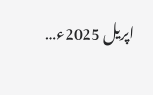اپریل 2025ء…